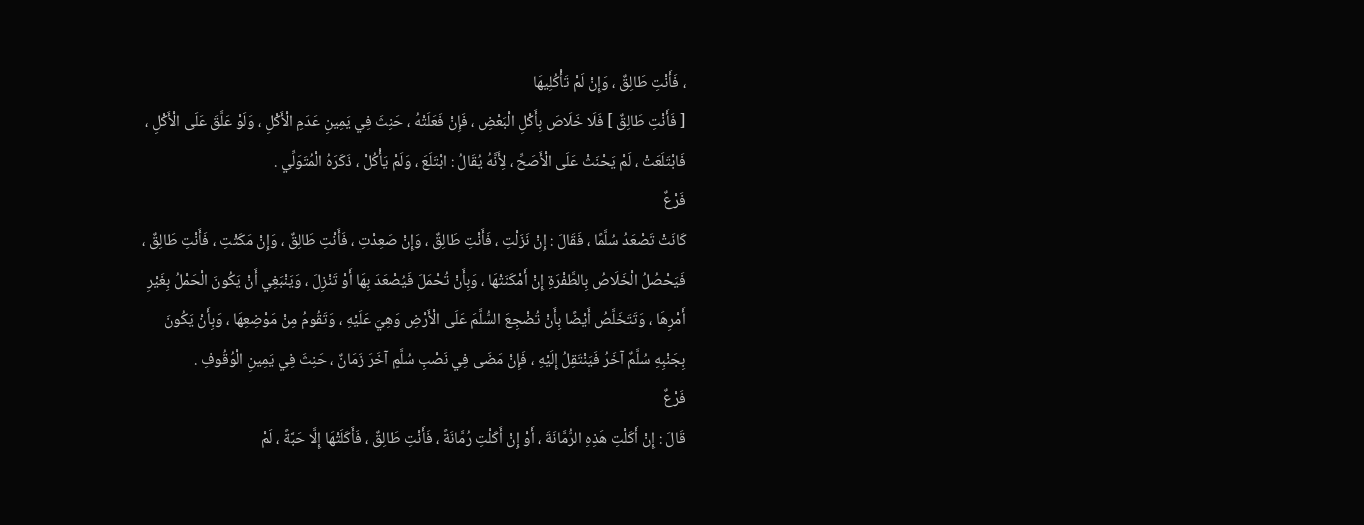، فَأَنْتِ طَالِقٌ ، وَإِنْ لَمْ تَأْكُلِيهَا
[ فَأَنْتِ طَالِقٌ ] فَلَا خَلَاصَ بِأَكْلِ الْبَعْضِ ، فَإِنْ فَعَلَتْهُ ، حَنِثَ فِي يَمِينِ عَدَمِ الْأَكْلِ ، وَلَوْ عَلَّقَ عَلَى الْأَكْلِ ، فَابْتَلَعَتْ ، لَمْ يَحْنَثْ عَلَى الْأَصَحِّ ، لِأَنَّهُ يُقَالُ : ابْتَلَعَ ، وَلَمْ يَأْكُلْ ، ذَكَرَهُ الْمُتَوَلِّي .
فَرْعٌ
كَانَتْ تَصْعَدُ سُلَّمًا ، فَقَالَ : إِنْ نَزَلْتِ ، فَأَنْتِ طَالِقٌ ، وَإِنْ صَعِدْتِ ، فَأَنْتِ طَالِقٌ ، وَإِنْ مَكَثْتِ ، فَأَنْتِ طَالِقٌ ، فَيَحْصُلُ الْخَلَاصُ بِالطَّفْرَةِ إِنْ أَمْكَنَتْهَا ، وَبِأَنْ تُحْمَلَ فَيُصْعَدَ بِهَا أَوْ تَنْزِلَ ، وَيَنْبَغِي أَنْ يَكُونَ الْحَمْلُ بِغَيْرِ أَمْرِهَا ، وَتَتَخَلَّصُ أَيْضًا بِأَنْ تُضْجِعَ السُّلَّمَ عَلَى الْأَرْضِ وَهِيَ عَلَيْهِ ، وَتَقُومُ مِنْ مَوْضِعِهَا ، وَبِأَنْ يَكُونَ بِجَنْبِهِ سُلَّمٌ آخَرُ فَيَنْتَقِلُ إِلَيْهِ ، فَإِنْ مَضَى فِي نَصْبِ سُلَّمٍ آخَرَ زَمَانٌ ، حَنِثَ فِي يَمِينِ الْوُقُوفِ .
فَرْعٌ
قَالَ : إِنْ أَكَلْتِ هَذِهِ الرُّمَّانَةَ ، أَوْ إِنْ أَكَلْتِ رُمَّانَةً ، فَأَنْتِ طَالِقٌ ، فَأَكَلَتْهَا إِلَّا حَبَّةً ، لَمْ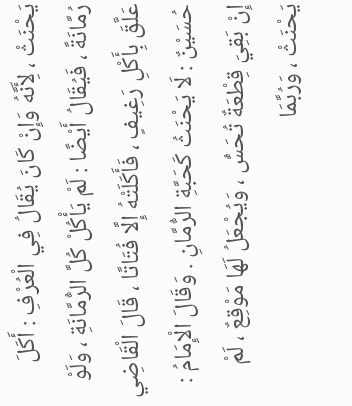يَحْنَثْ ، لِأَنَّهُ وَإِنْ كَانَ يُقَالُ فِي الْعُرْفِ : أَكَلَ رُمَّانَةً ، فَيُقَالُ أَيْضًا : لَمْ يَأْكُلْ كُلَّ الرُّمَّانَةِ ، وَلَوْ عَلَّقَ بِأَكْلِ رَغِيفٍ ، فَأَكَلَتْهُ إِلَّا فُتَاتًا ، قَالَ الْقَاضِي حُسَيْنٌ : لَا يَحْنَثُ كَحَبَّةِ الرُّمَّانِ . وَقَالَ الْإِمَامُ : إِنْ بَقِيَ قِطْعَةٌ تُحَسُّ ، وَيُجْعَلُ لَهَا مَوْقِعٌ ، لَمْ يَحْنَثْ ، وَرُبَّمَا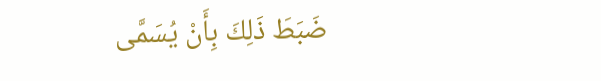ضَبَطَ ذَلِكَ بِأَنْ يُسَمَّى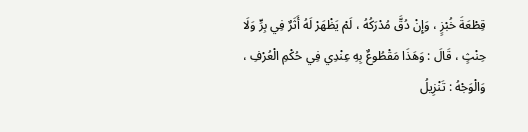قِطْعَةَ خُبْزٍ ، وَإِنْ دُقَّ مُدْرَكُهُ ، لَمْ يَظْهَرْ لَهُ أَثَرٌ فِي بِرٍّ وَلَا حِنْثٍ ، قَالَ : وَهَذَا مَقْطُوعٌ بِهِ عِنْدِي فِي حُكْمِ الْعُرْفِ ، وَالْوَجْهُ : تَنْزِيلُ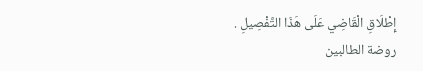إِطْلَاقِ الْقَاضِي عَلَى هَذَا التَّفْصِيلِ .
روضة الطالبين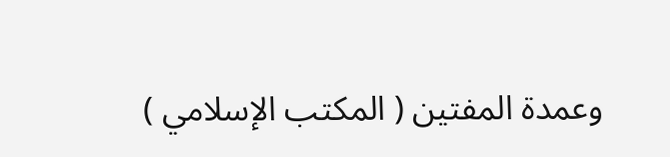وعمدة المفتين ( المكتب الإسلامي )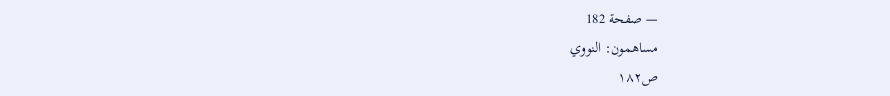— صفحة 182
مساهمون: النووي
ص١٨٢